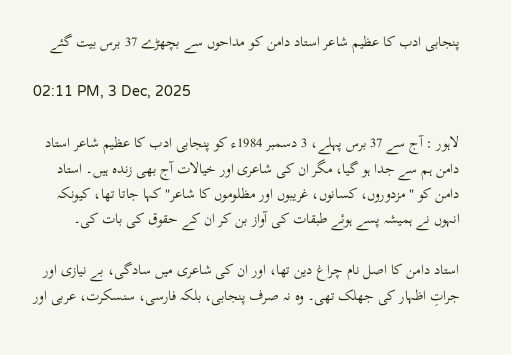پنجابی ادب کا عظیم شاعر استاد دامن کو مداحوں سے بچھڑے 37 برس بیت گئے

02:11 PM, 3 Dec, 2025

لاہور : آج سے 37 برس پہلے، 3 دسمبر 1984ء کو پنجابی ادب کا عظیم شاعر استاد دامن ہم سے جدا ہو گیا، مگر ان کی شاعری اور خیالات آج بھی زندہ ہیں۔ استاد دامن کو "مزدوروں، کسانوں، غریبوں اور مظلوموں کا شاعر" کہا جاتا تھا، کیونکہ انہوں نے ہمیشہ پسے ہوئے طبقات کی آواز بن کر ان کے حقوق کی بات کی۔

استاد دامن کا اصل نام چراغ دین تھا، اور ان کی شاعری میں سادگی، بے نیازی اور جراتِ اظہار کی جھلک تھی۔ وہ نہ صرف پنجابی، بلکہ فارسی، سنسکرت، عربی اور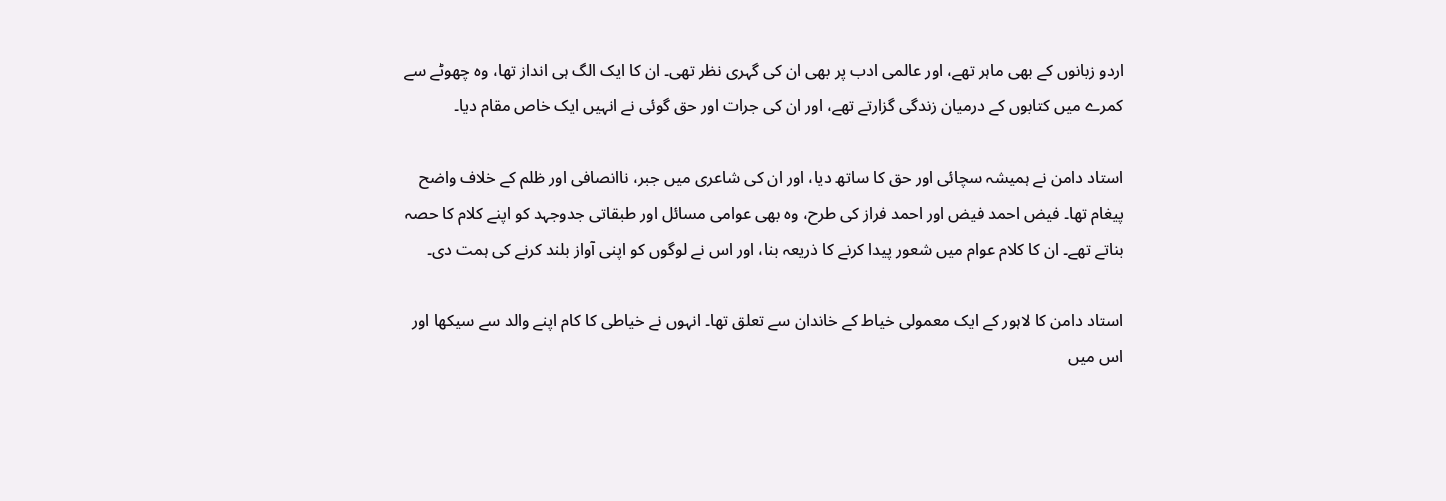اردو زبانوں کے بھی ماہر تھے، اور عالمی ادب پر بھی ان کی گہری نظر تھی۔ ان کا ایک الگ ہی انداز تھا، وہ چھوٹے سے کمرے میں کتابوں کے درمیان زندگی گزارتے تھے، اور ان کی جرات اور حق گوئی نے انہیں ایک خاص مقام دیا۔

استاد دامن نے ہمیشہ سچائی اور حق کا ساتھ دیا، اور ان کی شاعری میں جبر، ناانصافی اور ظلم کے خلاف واضح پیغام تھا۔ فیض احمد فیض اور احمد فراز کی طرح، وہ بھی عوامی مسائل اور طبقاتی جدوجہد کو اپنے کلام کا حصہ بناتے تھے۔ ان کا کلام عوام میں شعور پیدا کرنے کا ذریعہ بنا، اور اس نے لوگوں کو اپنی آواز بلند کرنے کی ہمت دی۔

استاد دامن کا لاہور کے ایک معمولی خیاط کے خاندان سے تعلق تھا۔ انہوں نے خیاطی کا کام اپنے والد سے سیکھا اور اس میں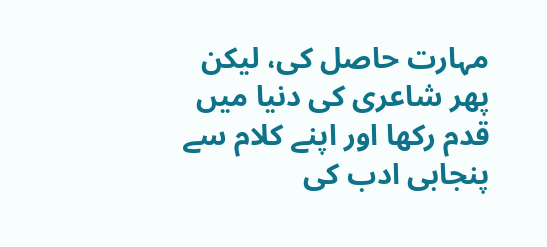مہارت حاصل کی، لیکن پھر شاعری کی دنیا میں قدم رکھا اور اپنے کلام سے پنجابی ادب کی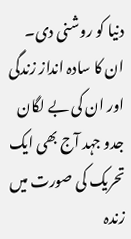دنیا کو روشنی دی۔ ان کا سادہ انداز زندگی اور ان کی بے لگان جدو جہد آج بھی ایک تحریک کی صورت میں زندہ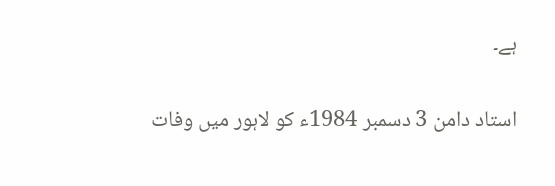ہے۔

استاد دامن 3 دسمبر 1984ء کو لاہور میں وفات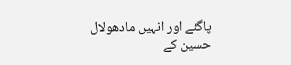پاگئے اور انہیں مادھولال حسین کے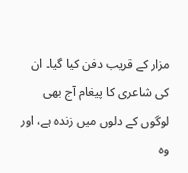مزار کے قریب دفن کیا گیا۔ ان کی شاعری کا پیغام آج بھی لوگوں کے دلوں میں زندہ ہے، اور وہ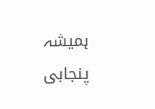ہمیشہ پنجابی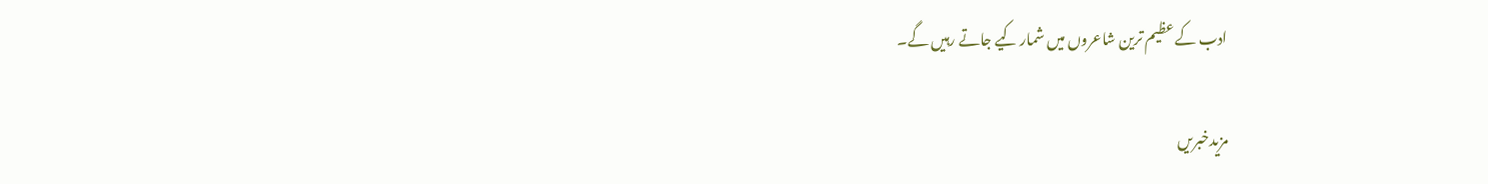ادب کے عظیم ترین شاعروں میں شمار کیے جاتے رہیں گے۔

مزیدخبریں